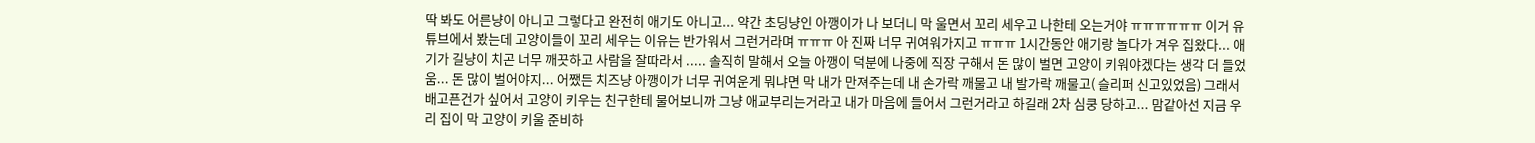딱 봐도 어른냥이 아니고 그렇다고 완전히 애기도 아니고... 약간 초딩냥인 아깽이가 나 보더니 막 울면서 꼬리 세우고 나한테 오는거야 ㅠㅠㅠㅠㅠㅠ 이거 유튜브에서 봤는데 고양이들이 꼬리 세우는 이유는 반가워서 그런거라며 ㅠㅠㅠ 아 진짜 너무 귀여워가지고 ㅠㅠㅠ 1시간동안 애기랑 놀다가 겨우 집왔다... 애기가 길냥이 치곤 너무 깨끗하고 사람을 잘따라서 ..... 솔직히 말해서 오늘 아깽이 덕분에 나중에 직장 구해서 돈 많이 벌면 고양이 키워야겠다는 생각 더 들었움... 돈 많이 벌어야지... 어쨌든 치즈냥 아깽이가 너무 귀여운게 뭐냐면 막 내가 만져주는데 내 손가락 깨물고 내 발가락 깨물고( 슬리퍼 신고있었음) 그래서 배고픈건가 싶어서 고양이 키우는 친구한테 물어보니까 그냥 애교부리는거라고 내가 마음에 들어서 그런거라고 하길래 2차 심쿵 당하고... 맘같아선 지금 우리 집이 막 고양이 키울 준비하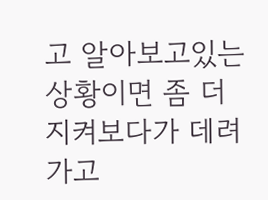고 알아보고있는 상황이면 좀 더 지켜보다가 데려가고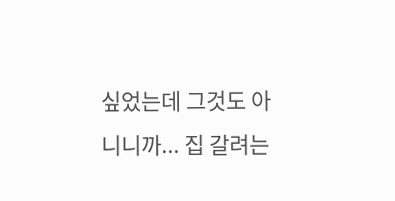싶었는데 그것도 아니니까... 집 갈려는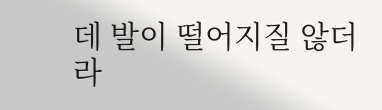데 발이 떨어지질 않더라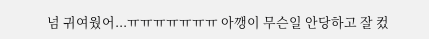넘 귀여웠어...ㅠㅠㅠㅠㅠㅠㅠ 아깽이 무슨일 안당하고 잘 컸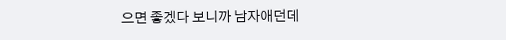으면 좋겠다 보니까 남자애던데